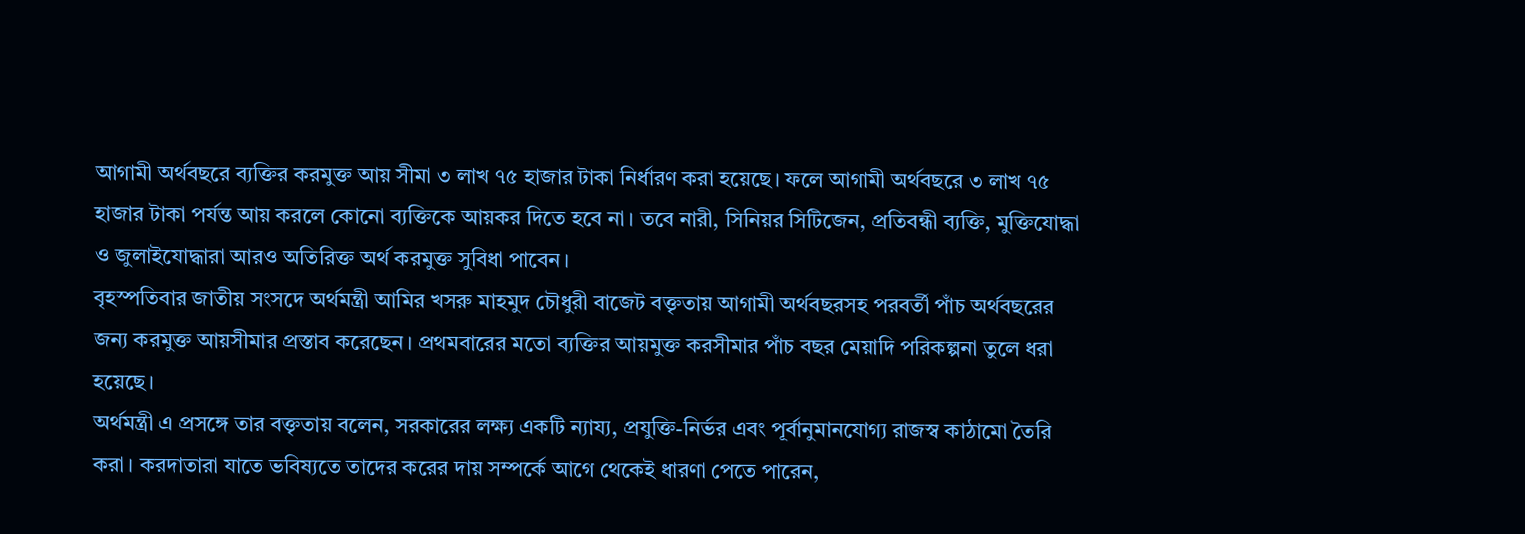আগামী অর্থবছরে ব্যক্তির করমুক্ত আয় সীমা ৩ লাখ ৭৫ হাজার টাকা নির্ধারণ করা হয়েছে। ফলে আগামী অর্থবছরে ৩ লাখ ৭৫ হাজার টাকা পর্যন্ত আয় করলে কোনো ব্যক্তিকে আয়কর দিতে হবে না। তবে নারী, সিনিয়র সিটিজেন, প্রতিবন্ধী ব্যক্তি, মুক্তিযোদ্ধা ও জুলাইযোদ্ধারা আরও অতিরিক্ত অর্থ করমুক্ত সুবিধা পাবেন।
বৃহস্পতিবার জাতীয় সংসদে অর্থমন্ত্রী আমির খসরু মাহমুদ চৌধুরী বাজেট বক্তৃতায় আগামী অর্থবছরসহ পরবর্তী পাঁচ অর্থবছরের জন্য করমুক্ত আয়সীমার প্রস্তাব করেছেন। প্রথমবারের মতো ব্যক্তির আয়মুক্ত করসীমার পাঁচ বছর মেয়াদি পরিকল্পনা তুলে ধরা হয়েছে।
অর্থমন্ত্রী এ প্রসঙ্গে তার বক্তৃতায় বলেন, সরকারের লক্ষ্য একটি ন্যায্য, প্রযুক্তি-নির্ভর এবং পূর্বানুমানযোগ্য রাজস্ব কাঠামো তৈরি করা। করদাতারা যাতে ভবিষ্যতে তাদের করের দায় সম্পর্কে আগে থেকেই ধারণা পেতে পারেন,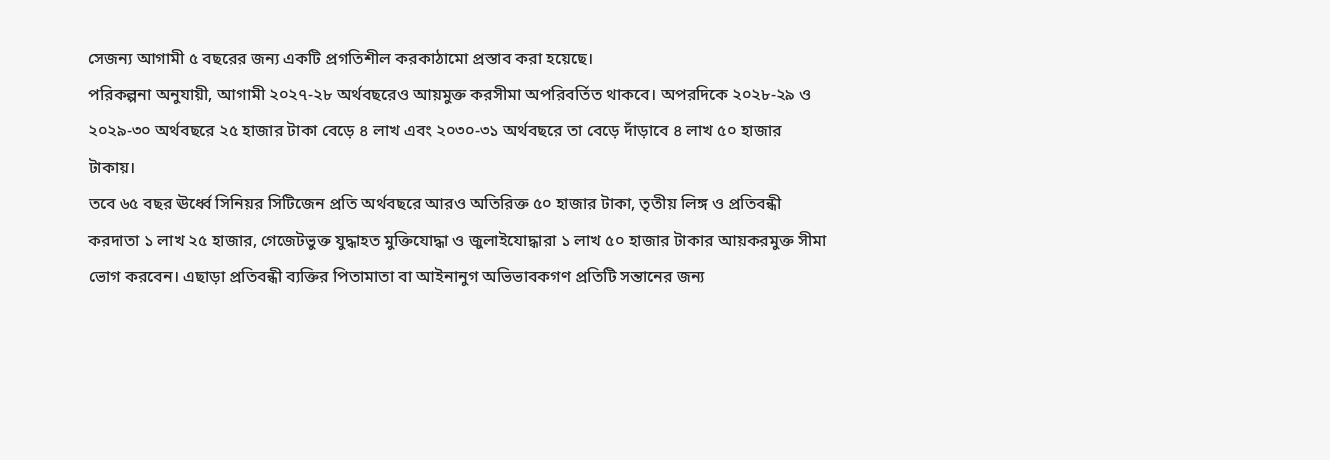সেজন্য আগামী ৫ বছরের জন্য একটি প্রগতিশীল করকাঠামো প্রস্তাব করা হয়েছে।
পরিকল্পনা অনুযায়ী, আগামী ২০২৭-২৮ অর্থবছরেও আয়মুক্ত করসীমা অপরিবর্তিত থাকবে। অপরদিকে ২০২৮-২৯ ও ২০২৯-৩০ অর্থবছরে ২৫ হাজার টাকা বেড়ে ৪ লাখ এবং ২০৩০-৩১ অর্থবছরে তা বেড়ে দাঁড়াবে ৪ লাখ ৫০ হাজার টাকায়।
তবে ৬৫ বছর ঊর্ধ্বে সিনিয়র সিটিজেন প্রতি অর্থবছরে আরও অতিরিক্ত ৫০ হাজার টাকা, তৃতীয় লিঙ্গ ও প্রতিবন্ধী করদাতা ১ লাখ ২৫ হাজার, গেজেটভুক্ত যুদ্ধাহত মুক্তিযোদ্ধা ও জুলাইযোদ্ধারা ১ লাখ ৫০ হাজার টাকার আয়করমুক্ত সীমা ভোগ করবেন। এছাড়া প্রতিবন্ধী ব্যক্তির পিতামাতা বা আইনানুগ অভিভাবকগণ প্রতিটি সন্তানের জন্য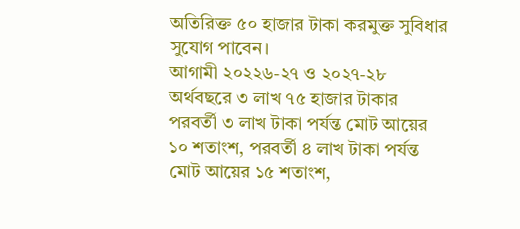অতিরিক্ত ৫০ হাজার টাকা করমুক্ত সুবিধার সুযোগ পাবেন।
আগামী ২০২২৬-২৭ ও ২০২৭-২৮ অর্থবছরে ৩ লাখ ৭৫ হাজার টাকার পরবর্তী ৩ লাখ টাকা পর্যন্ত মোট আয়ের ১০ শতাংশ, পরবর্তী ৪ লাখ টাকা পর্যন্ত মোট আয়ের ১৫ শতাংশ,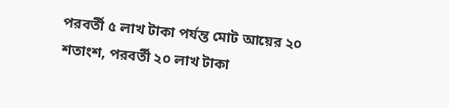পরবর্তী ৫ লাখ টাকা পর্যন্ত মোট আয়ের ২০ শতাংশ, পরবর্তী ২০ লাখ টাকা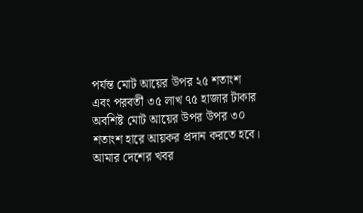পর্যন্ত মোট আয়ের উপর ২৫ শতাংশ এবং পরবর্তী ৩৫ লাখ ৭৫ হাজার টাকার অবশিষ্ট মোট আয়ের উপর উপর ৩০ শতাংশ হারে আয়কর প্রদান করতে হবে।
আমার দেশের খবর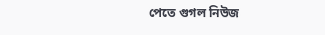পেতে গুগল নিউজ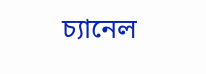চ্যানেল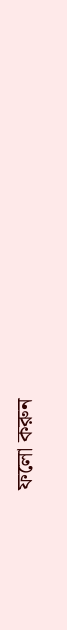ফলো করুন